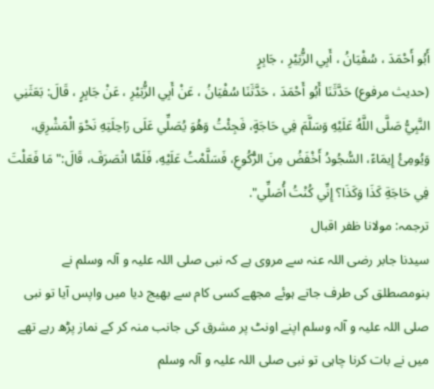أَبُو أَحْمَدَ ، سُفْيَانُ ، أَبِي الزُّبَيْرِ ، جَابِرٍ
(حديث مرفوع) حَدَّثَنَا أَبُو أَحْمَدَ ، حَدَّثَنَا سُفْيَانُ ، عَنْ أَبِي الزُّبَيْرِ ، عَنْ جَابِرٍ ، قَالَ: بَعَثَنِي النَّبِيُّ صَلَّى اللَّهُ عَلَيْهِ وَسَلَّمَ فِي حَاجَةٍ، فَجِئْتُ وَهُوَ يُصَلِّي عَلَى رَاحِلَتِهِ نَحْوَ الْمَشْرِقِ، وَيُومِئُ إِيمَاءً، السُّجُودُ أَخْفَضُ مِنَ الرُّكُوعِ، فَسَلَّمْتُ عَلَيْهِ، فَلَمَّا انْصَرَفَ، قَالَ:" مَا فَعَلْتَ فِي حَاجَةِ كَذَا وَكَذَا؟ إِنِّي كُنْتُ أُصَلِّي".
ترجمہ: مولانا ظفر اقبال
سیدنا جابر رضی اللہ عنہ سے مروی ہے کہ نبی صلی اللہ علیہ و آلہ وسلم نے بنومصطلق کی طرف جاتے ہوئے مجھے کسی کام سے بھیج دیا میں واپس آیا تو نبی صلی اللہ علیہ و آلہ وسلم اپنے اونٹ پر مشرق کی جانب منہ کر کے نماز پڑھ رہے تھے میں نے بات کرنا چاہی تو نبی صلی اللہ علیہ و آلہ وسلم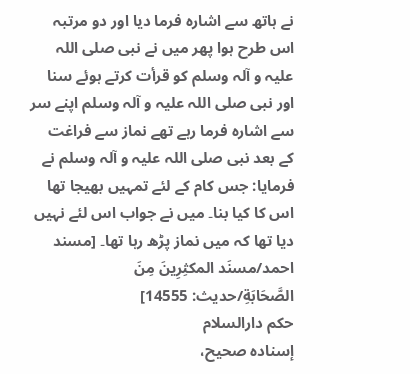نے ہاتھ سے اشارہ فرما دیا اور دو مرتبہ اس طرح ہوا پھر میں نے نبی صلی اللہ علیہ و آلہ وسلم کو قرأت کرتے ہوئے سنا اور نبی صلی اللہ علیہ و آلہ وسلم اپنے سر سے اشارہ فرما رہے تھے نماز سے فراغت کے بعد نبی صلی اللہ علیہ و آلہ وسلم نے فرمایا: جس کام کے لئے تمہیں بھیجا تھا اس کا کیا بنا۔ میں نے جواب اس لئے نہیں دیا تھا کہ میں نماز پڑھ رہا تھا۔ [مسند احمد/مسنَد المكثِرِینَ مِنَ الصَّحَابَةِ/حدیث: 14555]
حکم دارالسلام
إسناده صحيح،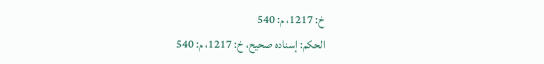خ: 1217، م: 540
الحكم: إسناده صحيح، خ: 1217، م: 540